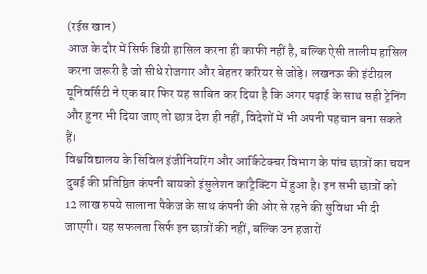(रईस खान)
आज के दौर में सिर्फ डिग्री हासिल करना ही काफी नहीं है, बल्कि ऐसी तालीम हासिल करना जरूरी है जो सीधे रोजगार और बेहतर करियर से जोड़े। लखनऊ की इंटीग्रल यूनिवर्सिटी ने एक बार फिर यह साबित कर दिया है कि अगर पढ़ाई के साथ सही ट्रेनिंग और हुनर भी दिया जाए तो छात्र देश ही नहीं, विदेशों में भी अपनी पहचान बना सकते हैं।
विश्वविद्यालय के सिविल इंजीनियरिंग और आर्किटेक्चर विभाग के पांच छात्रों का चयन दुबई की प्रतिष्ठित कंपनी बायको इंसुलेशन कांट्रैक्टिंग में हुआ है। इन सभी छात्रों को 12 लाख रुपये सालाना पैकेज के साथ कंपनी की ओर से रहने की सुविधा भी दी जाएगी। यह सफलता सिर्फ इन छात्रों की नहीं, बल्कि उन हजारों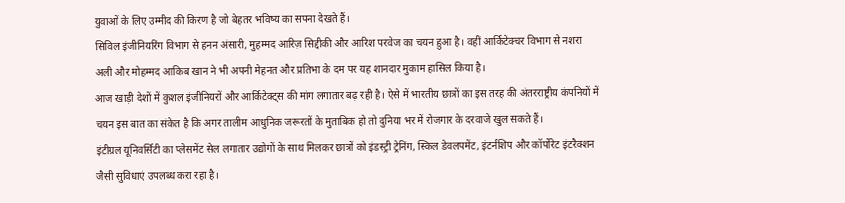युवाओं के लिए उम्मीद की किरण है जो बेहतर भविष्य का सपना देखते हैं।
सिविल इंजीनियरिंग विभाग से हनन अंसारी, मुहम्मद आरिज़ सिद्दीकी और आरिश परवेज का चयन हुआ है। वहीं आर्किटेक्चर विभाग से नशरा अली और मोहम्मद आकिब खान ने भी अपनी मेहनत और प्रतिभा के दम पर यह शानदार मुकाम हासिल किया है।
आज खाड़ी देशों में कुशल इंजीनियरों और आर्किटेक्ट्स की मांग लगातार बढ़ रही है। ऐसे में भारतीय छात्रों का इस तरह की अंतरराष्ट्रीय कंपनियों में चयन इस बात का संकेत है कि अगर तालीम आधुनिक जरूरतों के मुताबिक हो तो दुनिया भर में रोजगार के दरवाजे खुल सकते हैं।
इंटीग्रल यूनिवर्सिटी का प्लेसमेंट सेल लगातार उद्योगों के साथ मिलकर छात्रों को इंडस्ट्री ट्रेनिंग, स्किल डेवलपमेंट, इंटर्नशिप और कॉर्पोरेट इंटरैक्शन जैसी सुविधाएं उपलब्ध करा रहा है।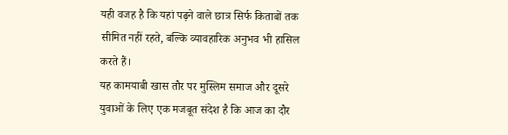यही वजह है कि यहां पढ़ने वाले छात्र सिर्फ किताबों तक सीमित नहीं रहते, बल्कि व्यावहारिक अनुभव भी हासिल करते हैं।
यह कामयाबी खास तौर पर मुस्लिम समाज और दूसरे युवाओं के लिए एक मजबूत संदेश है कि आज का दौर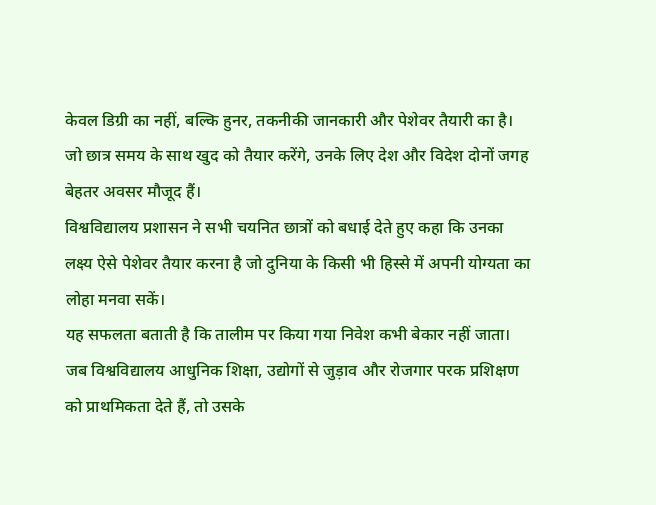केवल डिग्री का नहीं, बल्कि हुनर, तकनीकी जानकारी और पेशेवर तैयारी का है। जो छात्र समय के साथ खुद को तैयार करेंगे, उनके लिए देश और विदेश दोनों जगह बेहतर अवसर मौजूद हैं।
विश्वविद्यालय प्रशासन ने सभी चयनित छात्रों को बधाई देते हुए कहा कि उनका लक्ष्य ऐसे पेशेवर तैयार करना है जो दुनिया के किसी भी हिस्से में अपनी योग्यता का लोहा मनवा सकें।
यह सफलता बताती है कि तालीम पर किया गया निवेश कभी बेकार नहीं जाता। जब विश्वविद्यालय आधुनिक शिक्षा, उद्योगों से जुड़ाव और रोजगार परक प्रशिक्षण को प्राथमिकता देते हैं, तो उसके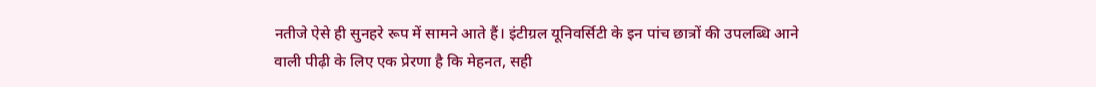नतीजे ऐसे ही सुनहरे रूप में सामने आते हैं। इंटीग्रल यूनिवर्सिटी के इन पांच छात्रों की उपलब्धि आने वाली पीढ़ी के लिए एक प्रेरणा है कि मेहनत, सही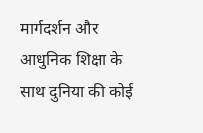मार्गदर्शन और आधुनिक शिक्षा के साथ दुनिया की कोई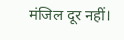मंजिल दूर नहीं।